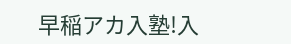早稲アカ入塾!入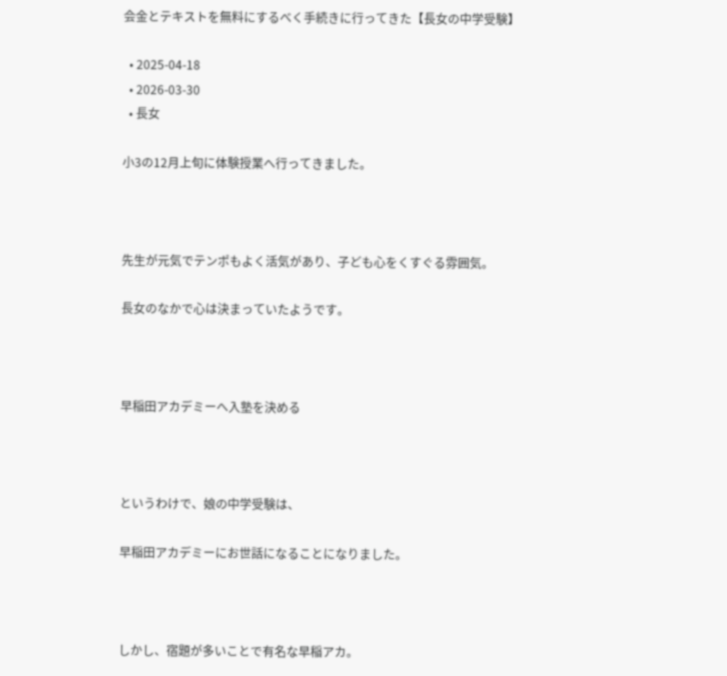会金とテキストを無料にするべく手続きに行ってきた【長女の中学受験】

  • 2025-04-18
  • 2026-03-30
  • 長女

小3の12月上旬に体験授業へ行ってきました。



先生が元気でテンポもよく活気があり、子ども心をくすぐる雰囲気。

長女のなかで心は決まっていたようです。



早稲田アカデミーへ入塾を決める



というわけで、娘の中学受験は、

早稲田アカデミーにお世話になることになりました。



しかし、宿題が多いことで有名な早稲アカ。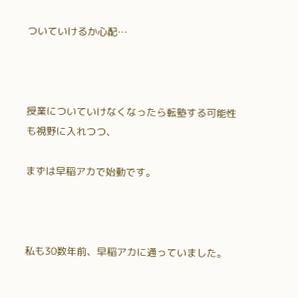ついていけるか心配…



授業についていけなくなったら転塾する可能性も視野に入れつつ、

まずは早稲アカで始動です。



私も30数年前、早稲アカに通っていました。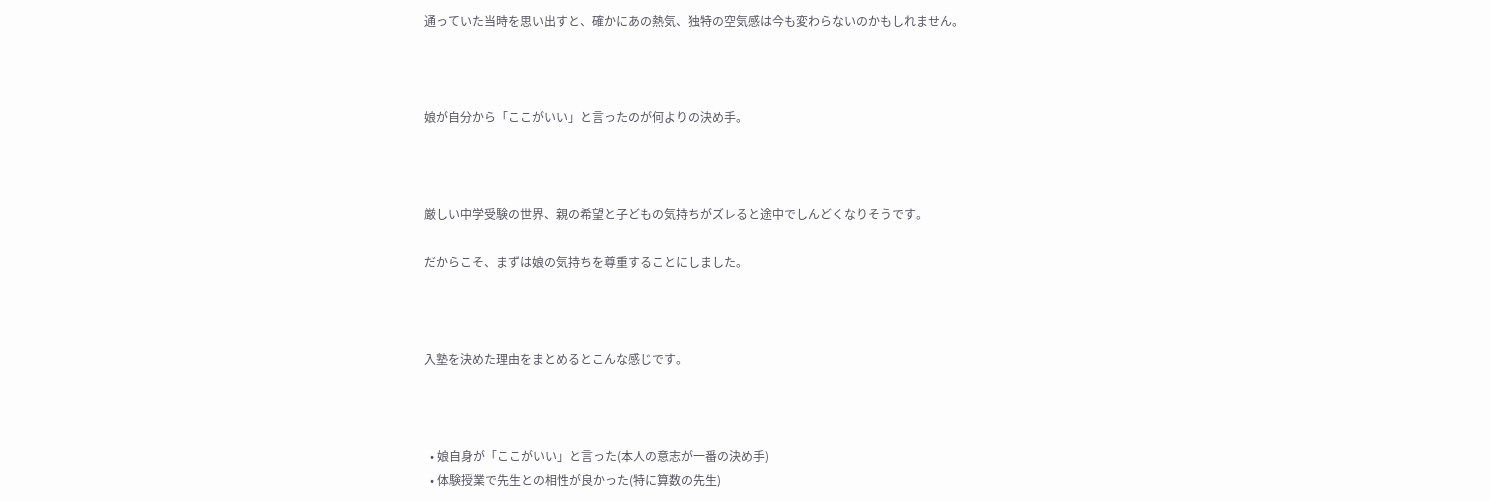通っていた当時を思い出すと、確かにあの熱気、独特の空気感は今も変わらないのかもしれません。



娘が自分から「ここがいい」と言ったのが何よりの決め手。



厳しい中学受験の世界、親の希望と子どもの気持ちがズレると途中でしんどくなりそうです。

だからこそ、まずは娘の気持ちを尊重することにしました。



入塾を決めた理由をまとめるとこんな感じです。



  • 娘自身が「ここがいい」と言った(本人の意志が一番の決め手)
  • 体験授業で先生との相性が良かった(特に算数の先生)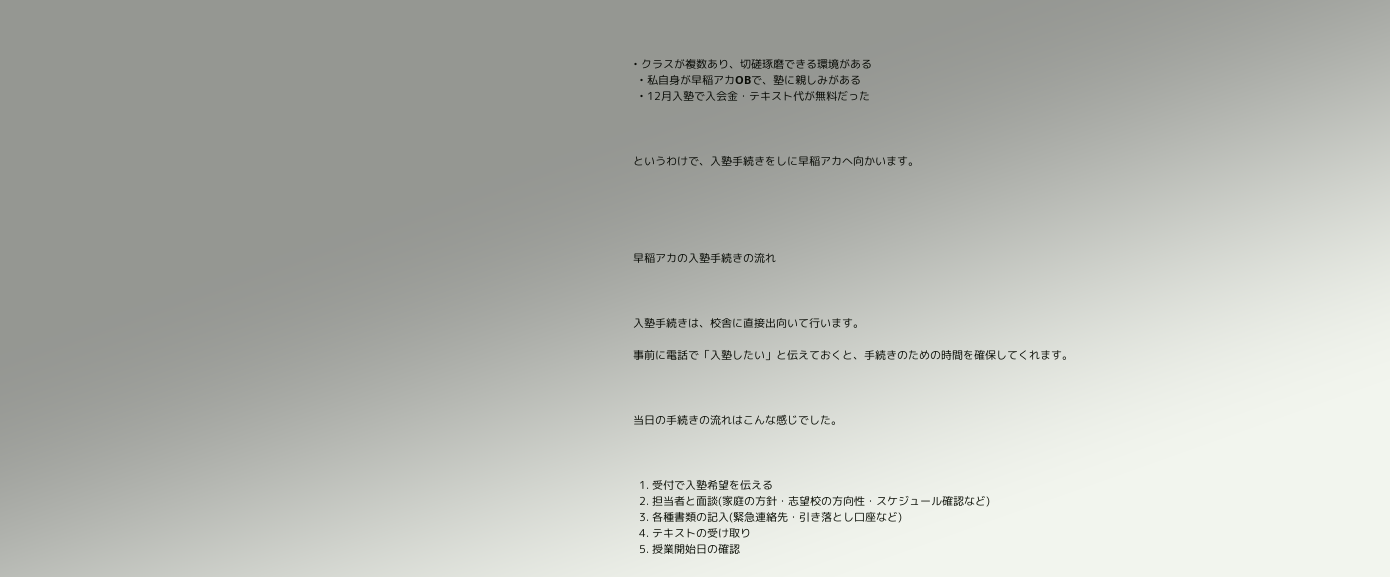• クラスが複数あり、切磋琢磨できる環境がある
  • 私自身が早稲アカOBで、塾に親しみがある
  • 12月入塾で入会金・テキスト代が無料だった



というわけで、入塾手続きをしに早稲アカへ向かいます。





早稲アカの入塾手続きの流れ



入塾手続きは、校舎に直接出向いて行います。

事前に電話で「入塾したい」と伝えておくと、手続きのための時間を確保してくれます。



当日の手続きの流れはこんな感じでした。



  1. 受付で入塾希望を伝える
  2. 担当者と面談(家庭の方針・志望校の方向性・スケジュール確認など)
  3. 各種書類の記入(緊急連絡先・引き落とし口座など)
  4. テキストの受け取り
  5. 授業開始日の確認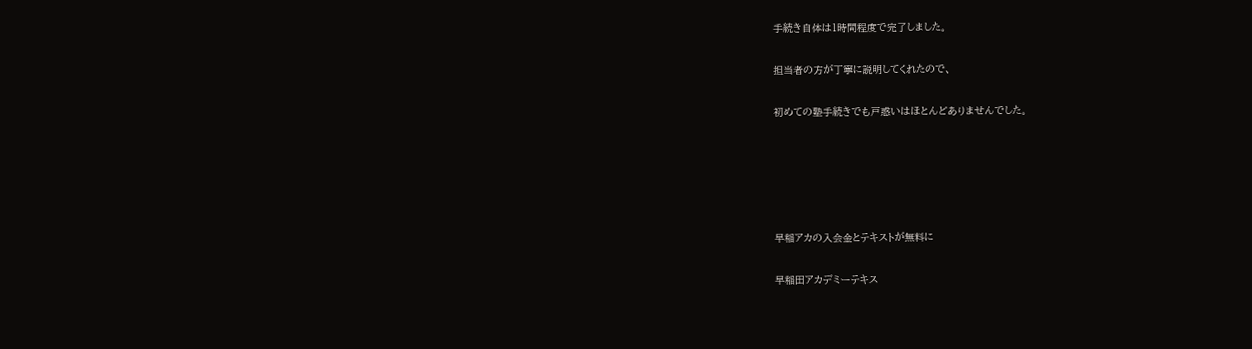手続き自体は1時間程度で完了しました。

担当者の方が丁寧に説明してくれたので、

初めての塾手続きでも戸惑いはほとんどありませんでした。





早稲アカの入会金とテキストが無料に

早稲田アカデミーテキス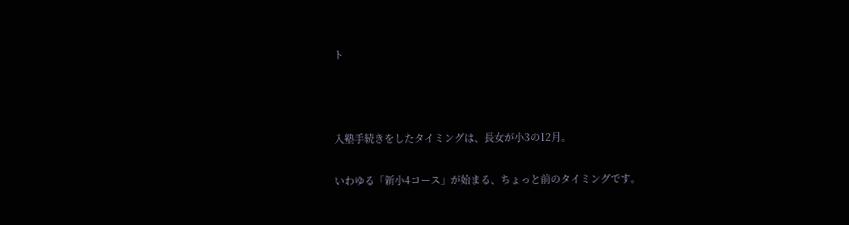ト



入塾手続きをしたタイミングは、長女が小3の12月。

いわゆる「新小4コース」が始まる、ちょっと前のタイミングです。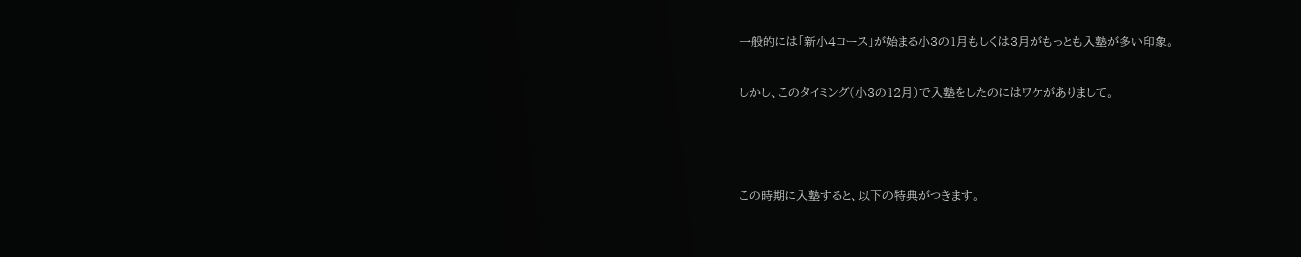一般的には「新小4コース」が始まる小3の1月もしくは3月がもっとも入塾が多い印象。

しかし、このタイミング(小3の12月)で入塾をしたのにはワケがありまして。



この時期に入塾すると、以下の特典がつきます。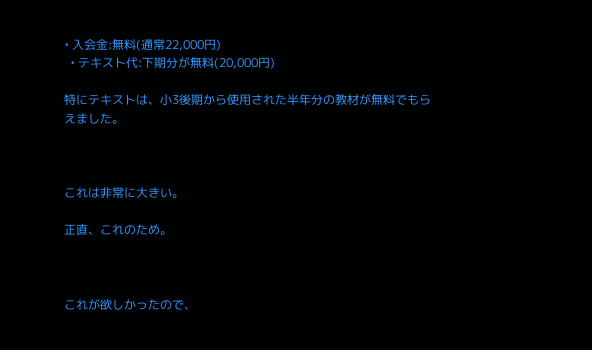• 入会金:無料(通常22,000円)
  • テキスト代:下期分が無料(20,000円)

特にテキストは、小3後期から使用された半年分の教材が無料でもらえました。



これは非常に大きい。

正直、これのため。



これが欲しかったので、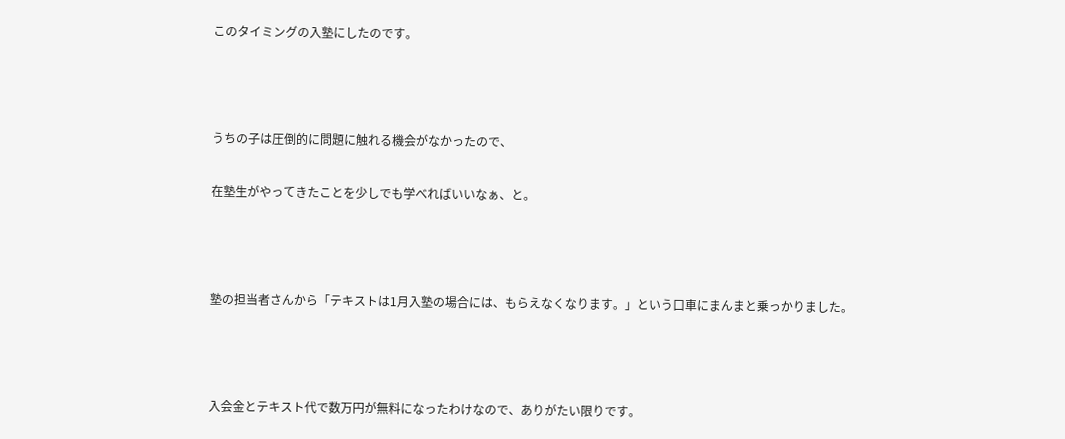このタイミングの入塾にしたのです。



うちの子は圧倒的に問題に触れる機会がなかったので、

在塾生がやってきたことを少しでも学べればいいなぁ、と。



塾の担当者さんから「テキストは1月入塾の場合には、もらえなくなります。」という口車にまんまと乗っかりました。



入会金とテキスト代で数万円が無料になったわけなので、ありがたい限りです。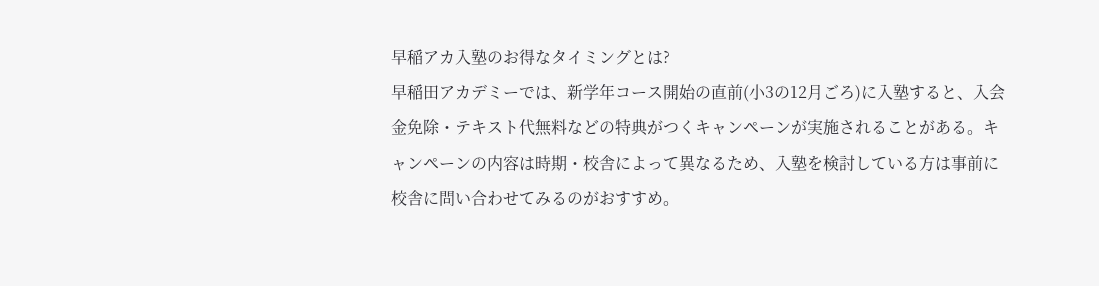早稲アカ入塾のお得なタイミングとは?
早稲田アカデミーでは、新学年コース開始の直前(小3の12月ごろ)に入塾すると、入会金免除・テキスト代無料などの特典がつくキャンペーンが実施されることがある。キャンペーンの内容は時期・校舎によって異なるため、入塾を検討している方は事前に校舎に問い合わせてみるのがおすすめ。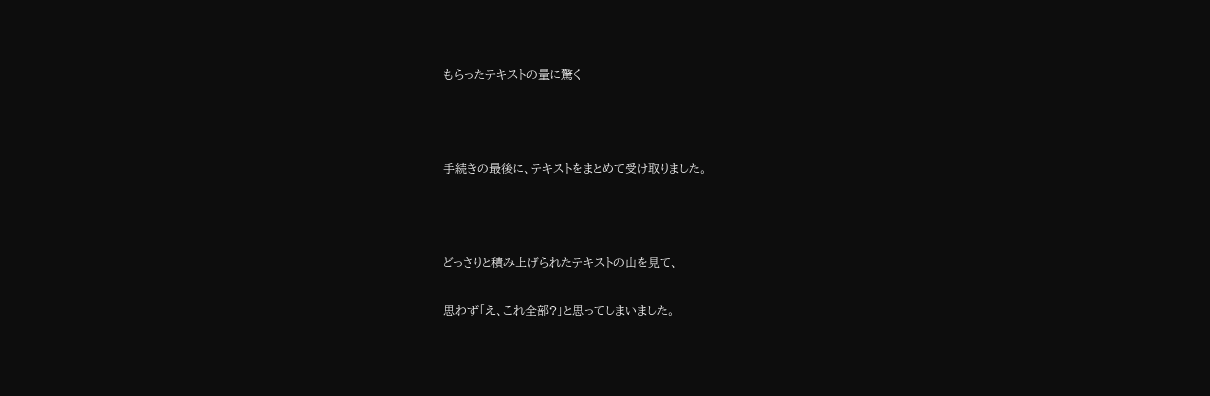もらったテキストの量に驚く



手続きの最後に、テキストをまとめて受け取りました。



どっさりと積み上げられたテキストの山を見て、

思わず「え、これ全部?」と思ってしまいました。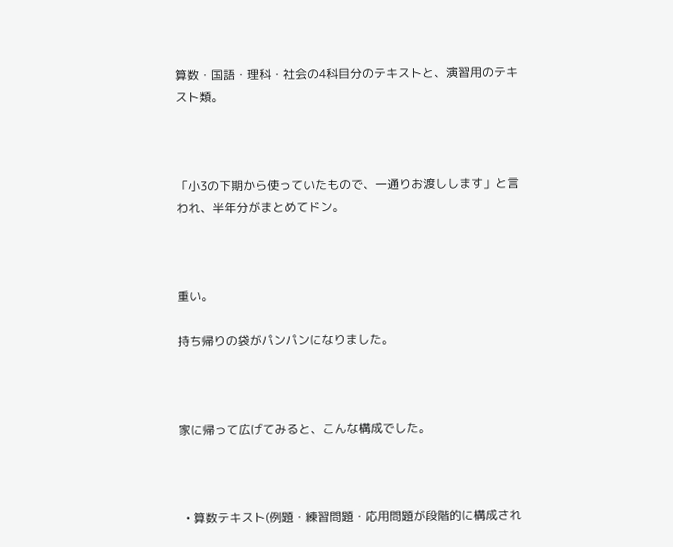算数・国語・理科・社会の4科目分のテキストと、演習用のテキスト類。



「小3の下期から使っていたもので、一通りお渡しします」と言われ、半年分がまとめてドン。



重い。

持ち帰りの袋がパンパンになりました。



家に帰って広げてみると、こんな構成でした。



  • 算数テキスト(例題・練習問題・応用問題が段階的に構成され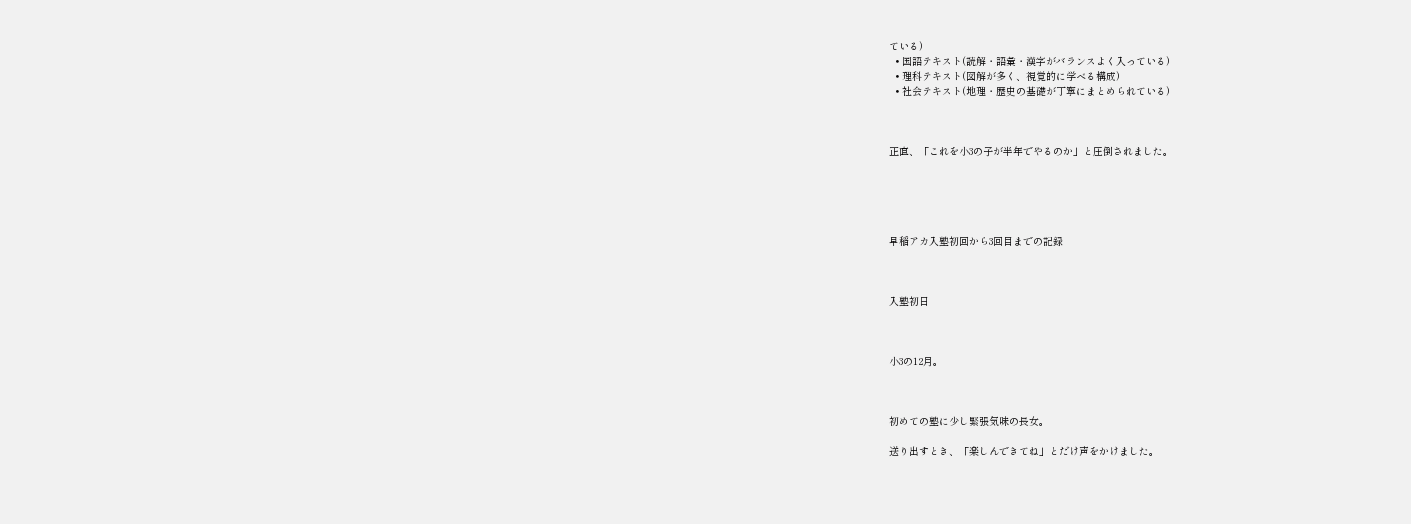ている)
  • 国語テキスト(読解・語彙・漢字がバランスよく入っている)
  • 理科テキスト(図解が多く、視覚的に学べる構成)
  • 社会テキスト(地理・歴史の基礎が丁寧にまとめられている)



正直、「これを小3の子が半年でやるのか」と圧倒されました。





早稲アカ入塾初回から3回目までの記録



入塾初日



小3の12月。



初めての塾に少し緊張気味の長女。

送り出すとき、「楽しんできてね」とだけ声をかけました。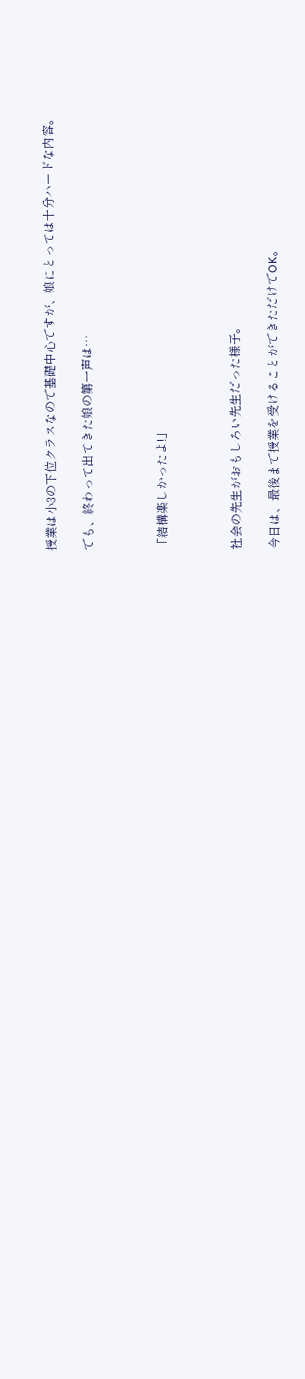授業は小3の下位クラスなので基礎中心ですが、娘にとっては十分ハードな内容。

でも、終わって出てきた娘の第一声は…



「結構楽しかったよ!」



社会の先生がおもしろい先生だった様子。

今日は、最後まで授業を受けることができただけでOK。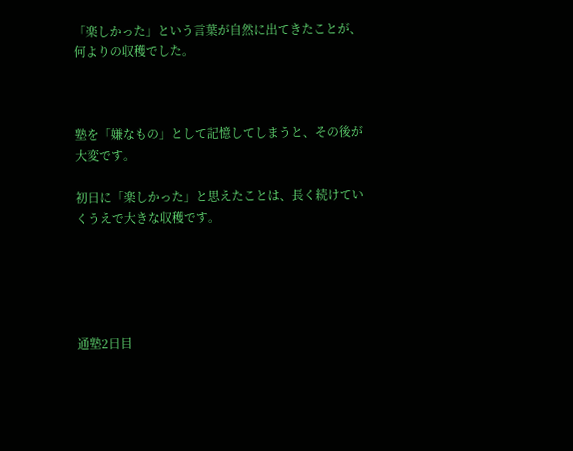「楽しかった」という言葉が自然に出てきたことが、何よりの収穫でした。



塾を「嫌なもの」として記憶してしまうと、その後が大変です。

初日に「楽しかった」と思えたことは、長く続けていくうえで大きな収穫です。





通塾2日目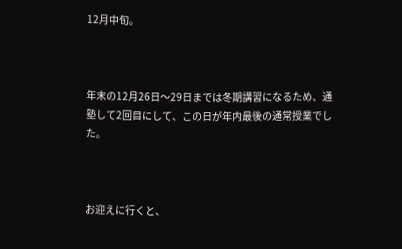12月中旬。



年末の12月26日〜29日までは冬期講習になるため、通塾して2回目にして、この日が年内最後の通常授業でした。



お迎えに行くと、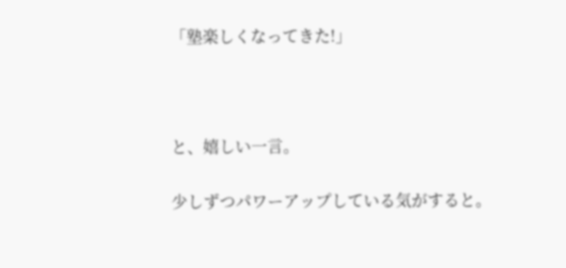「塾楽しくなってきた!」



と、嬉しい一言。

少しずつパワーアップしている気がすると。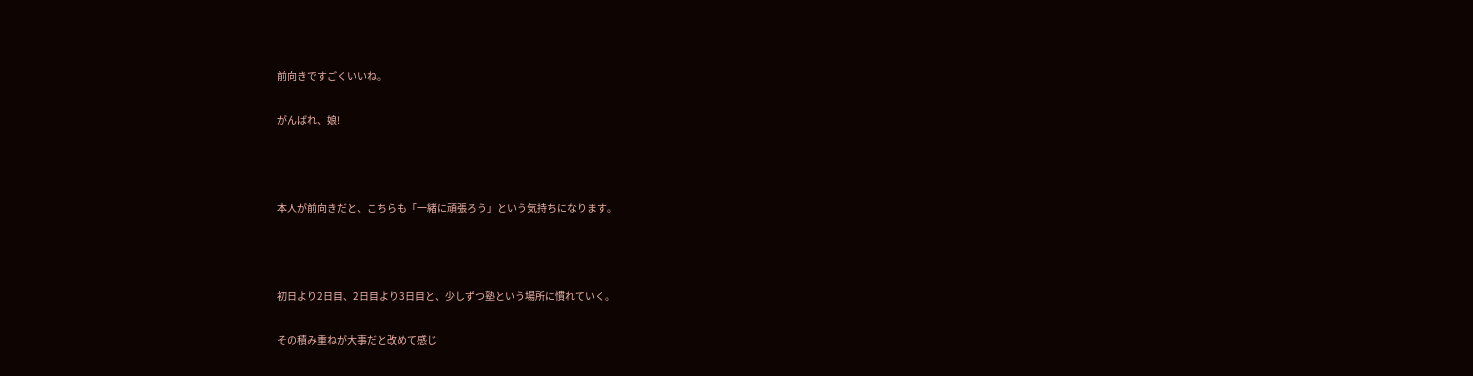前向きですごくいいね。

がんばれ、娘!



本人が前向きだと、こちらも「一緒に頑張ろう」という気持ちになります。



初日より2日目、2日目より3日目と、少しずつ塾という場所に慣れていく。

その積み重ねが大事だと改めて感じ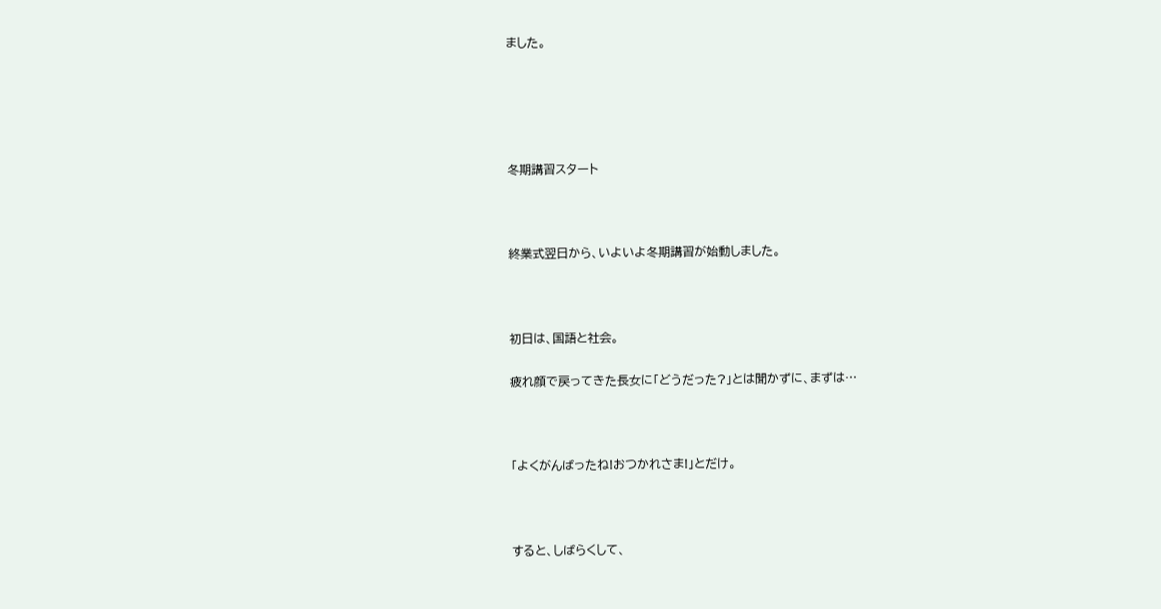ました。





冬期講習スタート



終業式翌日から、いよいよ冬期講習が始動しました。



初日は、国語と社会。

疲れ顔で戻ってきた長女に「どうだった?」とは聞かずに、まずは…



「よくがんばったね!おつかれさま!」とだけ。



すると、しばらくして、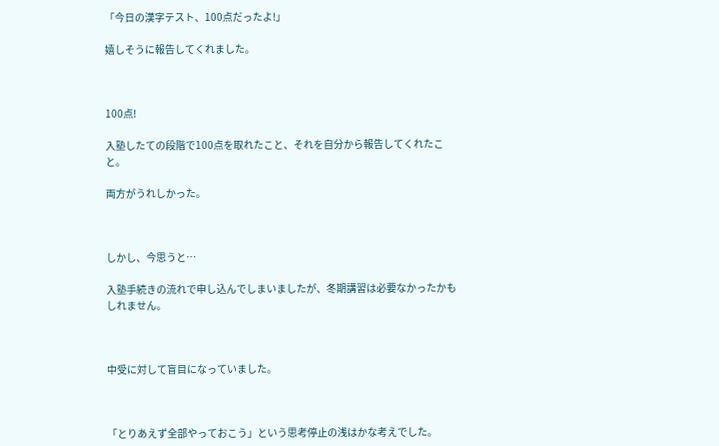「今日の漢字テスト、100点だったよ!」

嬉しそうに報告してくれました。



100点!

入塾したての段階で100点を取れたこと、それを自分から報告してくれたこと。

両方がうれしかった。



しかし、今思うと…

入塾手続きの流れで申し込んでしまいましたが、冬期講習は必要なかったかもしれません。



中受に対して盲目になっていました。



「とりあえず全部やっておこう」という思考停止の浅はかな考えでした。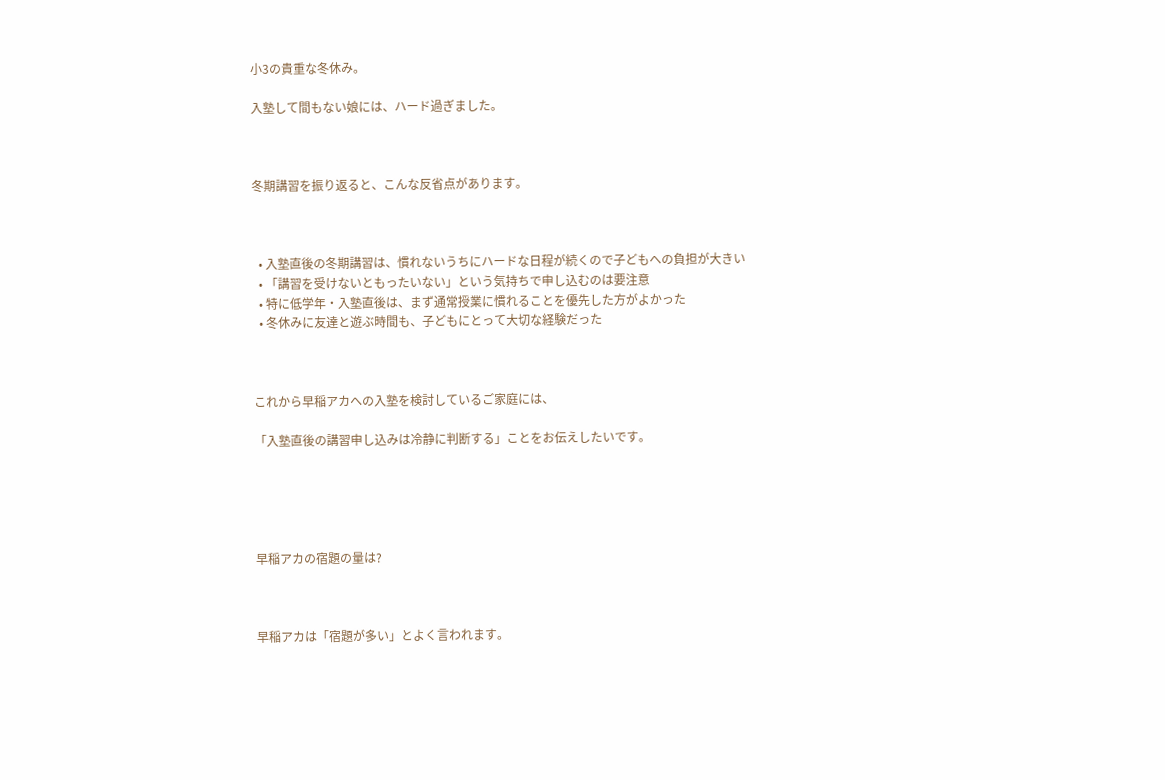小3の貴重な冬休み。

入塾して間もない娘には、ハード過ぎました。



冬期講習を振り返ると、こんな反省点があります。



  • 入塾直後の冬期講習は、慣れないうちにハードな日程が続くので子どもへの負担が大きい
  • 「講習を受けないともったいない」という気持ちで申し込むのは要注意
  • 特に低学年・入塾直後は、まず通常授業に慣れることを優先した方がよかった
  • 冬休みに友達と遊ぶ時間も、子どもにとって大切な経験だった



これから早稲アカへの入塾を検討しているご家庭には、

「入塾直後の講習申し込みは冷静に判断する」ことをお伝えしたいです。





早稲アカの宿題の量は?



早稲アカは「宿題が多い」とよく言われます。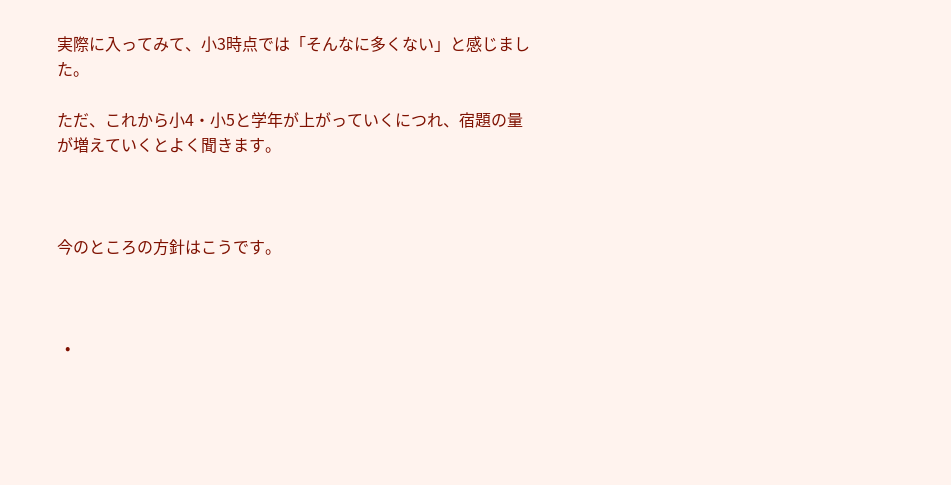実際に入ってみて、小3時点では「そんなに多くない」と感じました。

ただ、これから小4・小5と学年が上がっていくにつれ、宿題の量が増えていくとよく聞きます。



今のところの方針はこうです。



  •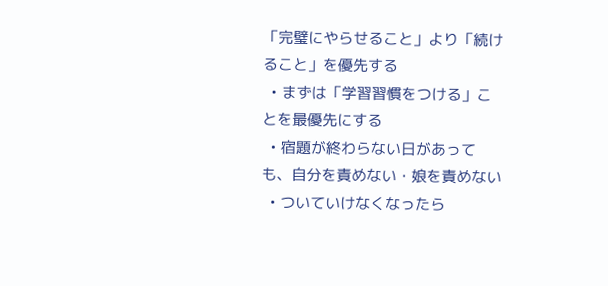「完璧にやらせること」より「続けること」を優先する
  • まずは「学習習慣をつける」ことを最優先にする
  • 宿題が終わらない日があっても、自分を責めない・娘を責めない
  • ついていけなくなったら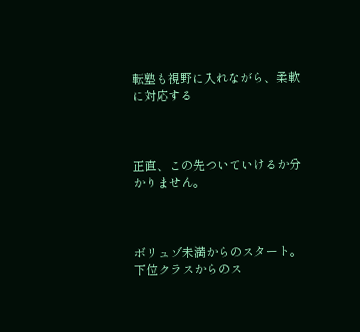転塾も視野に入れながら、柔軟に対応する



正直、この先ついていけるか分かりません。



ボリュゾ未満からのスタート。
下位クラスからのス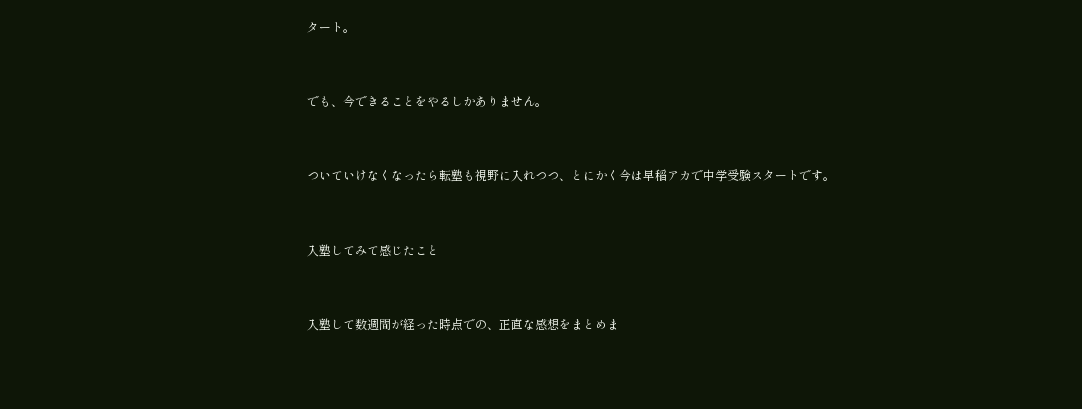タート。



でも、今できることをやるしかありません。



ついていけなくなったら転塾も視野に入れつつ、とにかく今は早稲アカで中学受験スタートです。



入塾してみて感じたこと



入塾して数週間が経った時点での、正直な感想をまとめま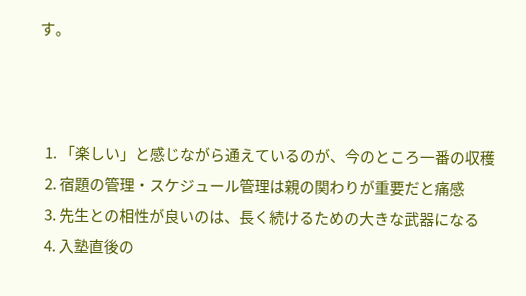す。



  1. 「楽しい」と感じながら通えているのが、今のところ一番の収穫
  2. 宿題の管理・スケジュール管理は親の関わりが重要だと痛感
  3. 先生との相性が良いのは、長く続けるための大きな武器になる
  4. 入塾直後の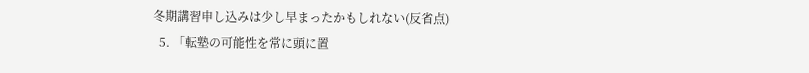冬期講習申し込みは少し早まったかもしれない(反省点)
  5. 「転塾の可能性を常に頭に置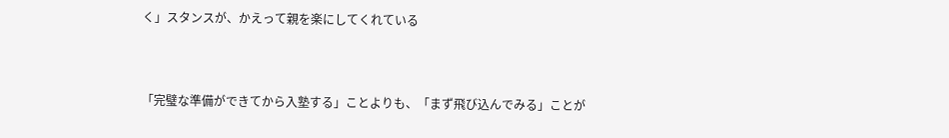く」スタンスが、かえって親を楽にしてくれている



「完璧な準備ができてから入塾する」ことよりも、「まず飛び込んでみる」ことが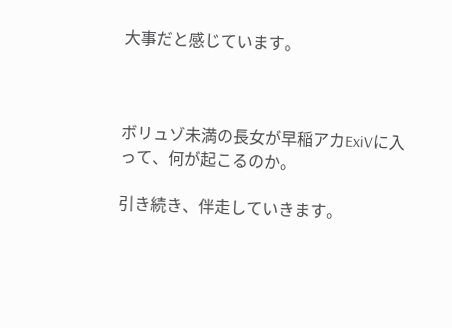大事だと感じています。



ボリュゾ未満の長女が早稲アカExiVに入って、何が起こるのか。

引き続き、伴走していきます。